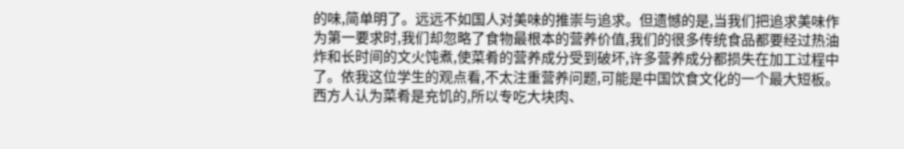的味,简单明了。远远不如国人对美味的推崇与追求。但遗憾的是,当我们把追求美味作为第一要求时,我们却忽略了食物最根本的营养价值,我们的很多传统食品都要经过热油炸和长时间的文火饨煮,使菜肴的营养成分受到破坏,许多营养成分都损失在加工过程中了。依我这位学生的观点看,不太注重营养问题,可能是中国饮食文化的一个最大短板。西方人认为菜肴是充饥的,所以专吃大块肉、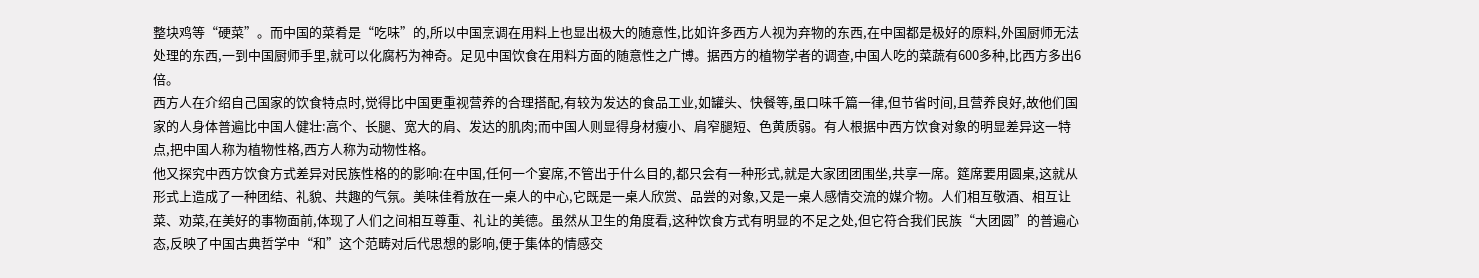整块鸡等“硬菜”。而中国的菜肴是“吃味”的,所以中国烹调在用料上也显出极大的随意性,比如许多西方人视为弃物的东西,在中国都是极好的原料,外国厨师无法处理的东西,一到中国厨师手里,就可以化腐朽为神奇。足见中国饮食在用料方面的随意性之广博。据西方的植物学者的调查,中国人吃的菜蔬有600多种,比西方多出6倍。
西方人在介绍自己国家的饮食特点时,觉得比中国更重视营养的合理搭配,有较为发达的食品工业,如罐头、快餐等,虽口味千篇一律,但节省时间,且营养良好,故他们国家的人身体普遍比中国人健壮:高个、长腿、宽大的肩、发达的肌肉;而中国人则显得身材瘦小、肩窄腿短、色黄质弱。有人根据中西方饮食对象的明显差异这一特点,把中国人称为植物性格,西方人称为动物性格。
他又探究中西方饮食方式差异对民族性格的的影响:在中国,任何一个宴席,不管出于什么目的,都只会有一种形式,就是大家团团围坐,共享一席。筵席要用圆桌,这就从形式上造成了一种团结、礼貌、共趣的气氛。美味佳肴放在一桌人的中心,它既是一桌人欣赏、品尝的对象,又是一桌人感情交流的媒介物。人们相互敬酒、相互让菜、劝菜,在美好的事物面前,体现了人们之间相互尊重、礼让的美德。虽然从卫生的角度看,这种饮食方式有明显的不足之处,但它符合我们民族“大团圆”的普遍心态,反映了中国古典哲学中“和”这个范畴对后代思想的影响,便于集体的情感交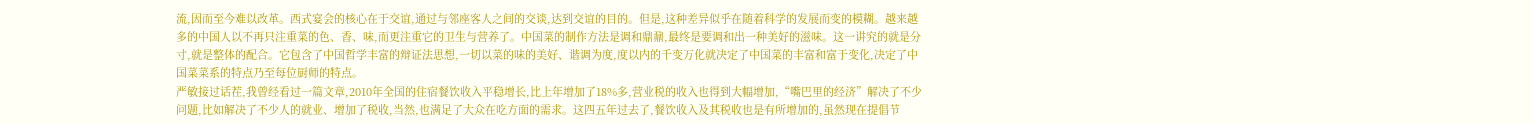流,因而至今难以改革。西式宴会的核心在于交谊,通过与邻座客人之间的交谈,达到交谊的目的。但是,这种差异似乎在随着科学的发展而变的模糊。越来越多的中国人以不再只注重菜的色、香、味,而更注重它的卫生与营养了。中国菜的制作方法是调和鼎鼐,最终是要调和出一种美好的滋味。这一讲究的就是分寸,就是整体的配合。它包含了中国哲学丰富的辩证法思想,一切以菜的味的美好、谐调为度,度以内的千变万化就决定了中国菜的丰富和富于变化,决定了中国菜菜系的特点乃至每位厨师的特点。
严敏接过话茬,我曾经看过一篇文章,2010年全国的住宿餐饮收入平稳增长,比上年增加了18%多,营业税的收入也得到大幅增加,“嘴巴里的经济”解决了不少问题,比如解决了不少人的就业、增加了税收,当然,也满足了大众在吃方面的需求。这四五年过去了,餐饮收入及其税收也是有所增加的,虽然现在提倡节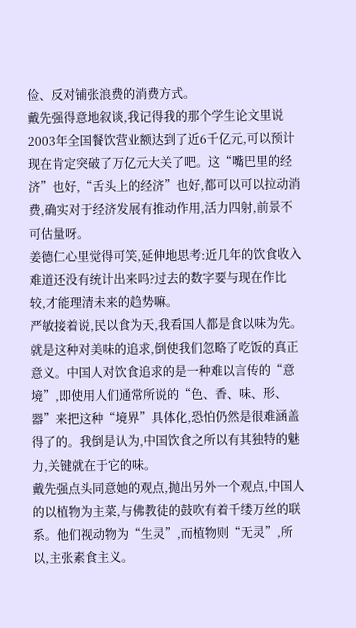俭、反对铺张浪费的消费方式。
戴先强得意地叙谈,我记得我的那个学生论文里说2003年全国餐饮营业额达到了近6千亿元,可以预计现在肯定突破了万亿元大关了吧。这“嘴巴里的经济”也好,“舌头上的经济”也好,都可以可以拉动消费,确实对于经济发展有推动作用,活力四射,前景不可估量呀。
姜德仁心里觉得可笑,延伸地思考:近几年的饮食收入难道还没有统计出来吗?过去的数字要与现在作比较,才能理清未来的趋势嘛。
严敏接着说,民以食为天,我看国人都是食以味为先。就是这种对美味的追求,倒使我们忽略了吃饭的真正意义。中国人对饮食追求的是一种难以言传的“意境”,即使用人们通常所说的“色、香、味、形、器”来把这种“境界”具体化,恐怕仍然是很难涵盖得了的。我倒是认为,中国饮食之所以有其独特的魅力,关键就在于它的味。
戴先强点头同意她的观点,抛出另外一个观点,中国人的以植物为主菜,与佛教徒的鼓吹有着千缕万丝的联系。他们视动物为“生灵”,而植物则“无灵”,所以,主张素食主义。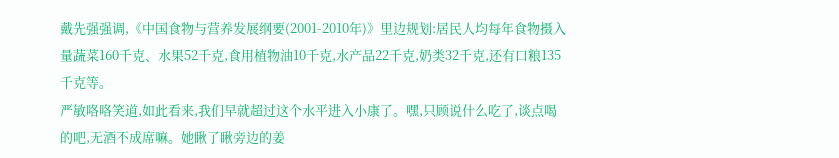戴先强强调,《中国食物与营养发展纲要(2001-2010年)》里边规划:居民人均每年食物摄入量蔬菜160千克、水果52千克,食用植物油10千克,水产品22千克,奶类32千克,还有口粮135千克等。
严敏咯咯笑道,如此看来,我们早就超过这个水平进入小康了。嘿,只顾说什么吃了,谈点喝的吧,无酒不成席嘛。她瞅了瞅旁边的姜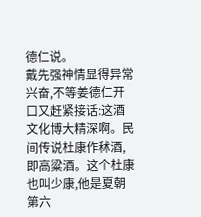德仁说。
戴先强神情显得异常兴奋,不等姜德仁开口又赶紧接话:这酒文化博大精深啊。民间传说杜康作秫酒,即高粱酒。这个杜康也叫少康,他是夏朝第六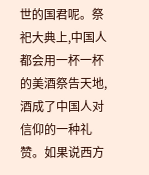世的国君呢。祭祀大典上,中国人都会用一杯一杯的美酒祭告天地,酒成了中国人对信仰的一种礼赞。如果说西方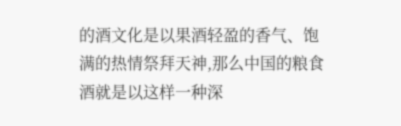的酒文化是以果酒轻盈的香气、饱满的热情祭拜天神,那么中国的粮食酒就是以这样一种深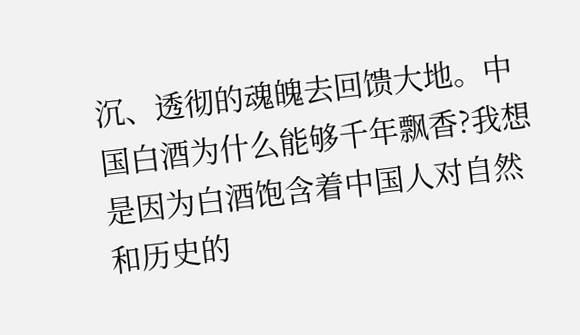沉、透彻的魂魄去回馈大地。中国白酒为什么能够千年飘香?我想是因为白酒饱含着中国人对自然和历史的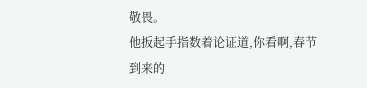敬畏。
他扳起手指数着论证道,你看啊,春节到来的